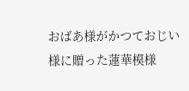おばあ様がかつておじい様に贈った蓮華模様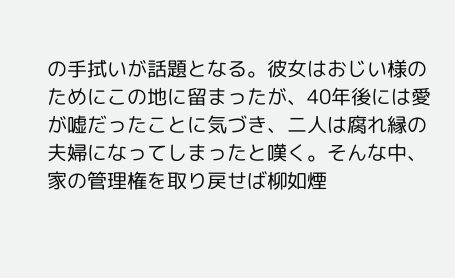の手拭いが話題となる。彼女はおじい様のためにこの地に留まったが、40年後には愛が嘘だったことに気づき、二人は腐れ縁の夫婦になってしまったと嘆く。そんな中、家の管理権を取り戻せば柳如煙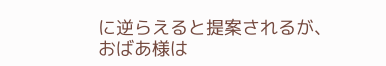に逆らえると提案されるが、おばあ様は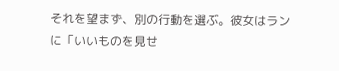それを望まず、別の行動を選ぶ。彼女はランに「いいものを見せ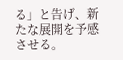る」と告げ、新たな展開を予感させる。